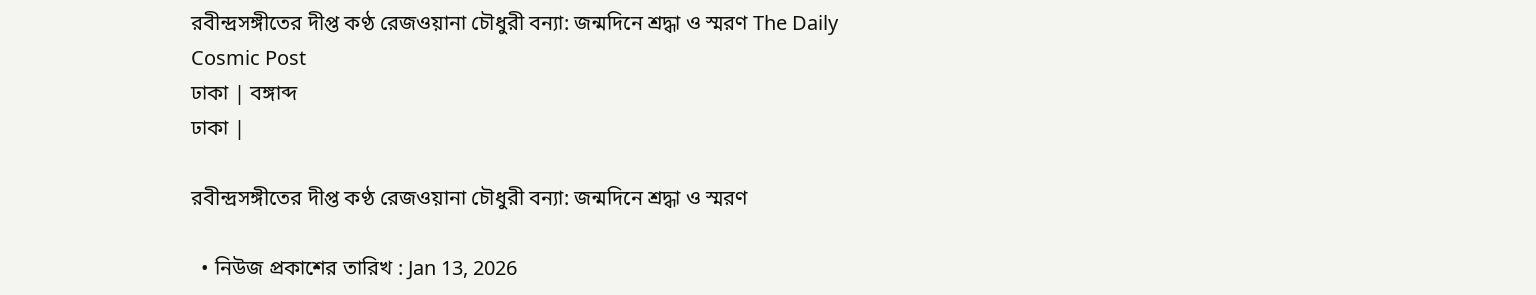রবীন্দ্রসঙ্গীতের দীপ্ত কণ্ঠ রেজওয়ানা চৌধুরী বন্যা: জন্মদিনে শ্রদ্ধা ও স্মরণ The Daily Cosmic Post
ঢাকা | বঙ্গাব্দ
ঢাকা |

রবীন্দ্রসঙ্গীতের দীপ্ত কণ্ঠ রেজওয়ানা চৌধুরী বন্যা: জন্মদিনে শ্রদ্ধা ও স্মরণ

  • নিউজ প্রকাশের তারিখ : Jan 13, 2026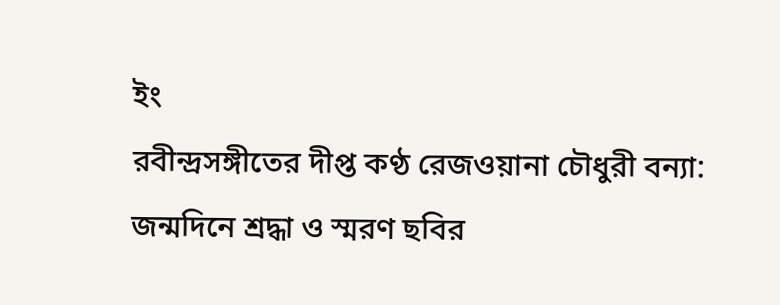ইং
রবীন্দ্রসঙ্গীতের দীপ্ত কণ্ঠ রেজওয়ানা চৌধুরী বন্যা: জন্মদিনে শ্রদ্ধা ও স্মরণ ছবির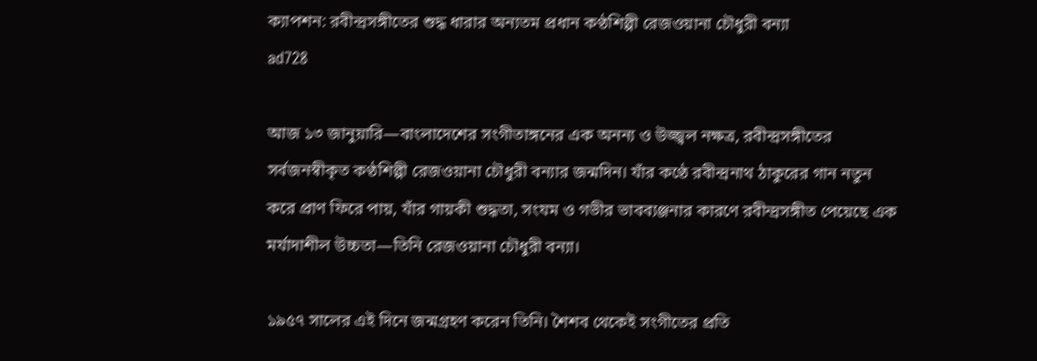ক্যাপশন: রবীন্দ্রসঙ্গীতের শুদ্ধ ধারার অন্যতম প্রধান কণ্ঠশিল্পী রেজওয়ানা চৌধুরী বন্যা
ad728

আজ ১৩ জানুয়ারি—বাংলাদেশের সংগীতাঙ্গনের এক অনন্য ও উজ্জ্বল নক্ষত্র, রবীন্দ্রসঙ্গীতের সর্বজনস্বীকৃত কণ্ঠশিল্পী রেজওয়ানা চৌধুরী বন্যার জন্মদিন। যাঁর কণ্ঠে রবীন্দ্রনাথ ঠাকুরের গান নতুন করে প্রাণ ফিরে পায়, যাঁর গায়কী শুদ্ধতা, সংযম ও গভীর ভাবব্যঞ্জনার কারণে রবীন্দ্রসঙ্গীত পেয়েছে এক মর্যাদাশীল উচ্চতা—তিনি রেজওয়ানা চৌধুরী বন্যা।

১৯৫৭ সালের এই দিনে জন্মগ্রহণ করেন তিনি। শৈশব থেকেই সংগীতের প্রতি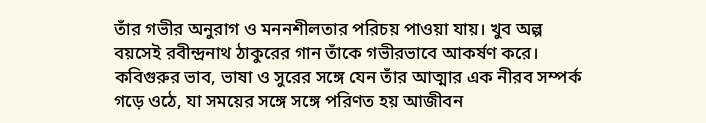তাঁর গভীর অনুরাগ ও মননশীলতার পরিচয় পাওয়া যায়। খুব অল্প বয়সেই রবীন্দ্রনাথ ঠাকুরের গান তাঁকে গভীরভাবে আকর্ষণ করে। কবিগুরুর ভাব, ভাষা ও সুরের সঙ্গে যেন তাঁর আত্মার এক নীরব সম্পর্ক গড়ে ওঠে, যা সময়ের সঙ্গে সঙ্গে পরিণত হয় আজীবন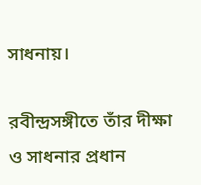সাধনায়।

রবীন্দ্রসঙ্গীতে তাঁর দীক্ষা ও সাধনার প্রধান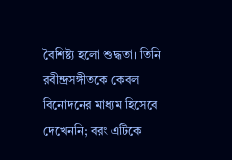বৈশিষ্ট্য হলো শুদ্ধতা। তিনি রবীন্দ্রসঙ্গীতকে কেবল বিনোদনের মাধ্যম হিসেবে দেখেননি; বরং এটিকে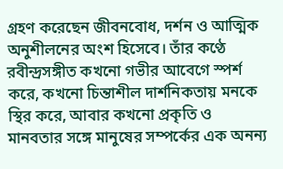গ্রহণ করেছেন জীবনবোধ, দর্শন ও আত্মিক অনুশীলনের অংশ হিসেবে। তাঁর কণ্ঠে রবীন্দ্রসঙ্গীত কখনো গভীর আবেগে স্পর্শ করে, কখনো চিন্তাশীল দার্শনিকতায় মনকে স্থির করে, আবার কখনো প্রকৃতি ও মানবতার সঙ্গে মানুষের সম্পর্কের এক অনন্য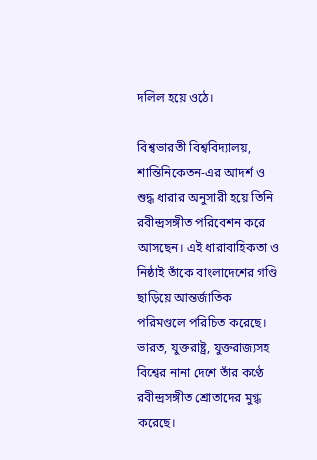দলিল হয়ে ওঠে।

বিশ্বভারতী বিশ্ববিদ্যালয়, শান্তিনিকেতন-এর আদর্শ ও শুদ্ধ ধারার অনুসারী হয়ে তিনি রবীন্দ্রসঙ্গীত পরিবেশন করে আসছেন। এই ধারাবাহিকতা ও নিষ্ঠাই তাঁকে বাংলাদেশের গণ্ডি ছাড়িয়ে আন্তর্জাতিক পরিমণ্ডলে পরিচিত করেছে। ভারত, যুক্তরাষ্ট্র, যুক্তরাজ্যসহ বিশ্বের নানা দেশে তাঁর কণ্ঠে রবীন্দ্রসঙ্গীত শ্রোতাদের মুগ্ধ করেছে।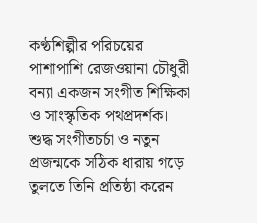কণ্ঠশিল্পীর পরিচয়ের পাশাপাশি রেজওয়ানা চৌধুরী বন্যা একজন সংগীত শিক্ষিকা ও সাংস্কৃতিক পথপ্রদর্শক। শুদ্ধ সংগীতচর্চা ও নতুন প্রজন্মকে সঠিক ধারায় গড়ে তুলতে তিনি প্রতিষ্ঠা করেন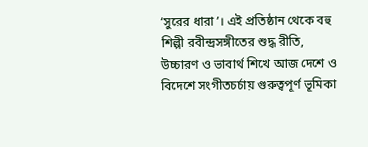‘সুরের ধারা’। এই প্রতিষ্ঠান থেকে বহু শিল্পী রবীন্দ্রসঙ্গীতের শুদ্ধ রীতি, উচ্চারণ ও ভাবার্থ শিখে আজ দেশে ও বিদেশে সংগীতচর্চায় গুরুত্বপূর্ণ ভূমিকা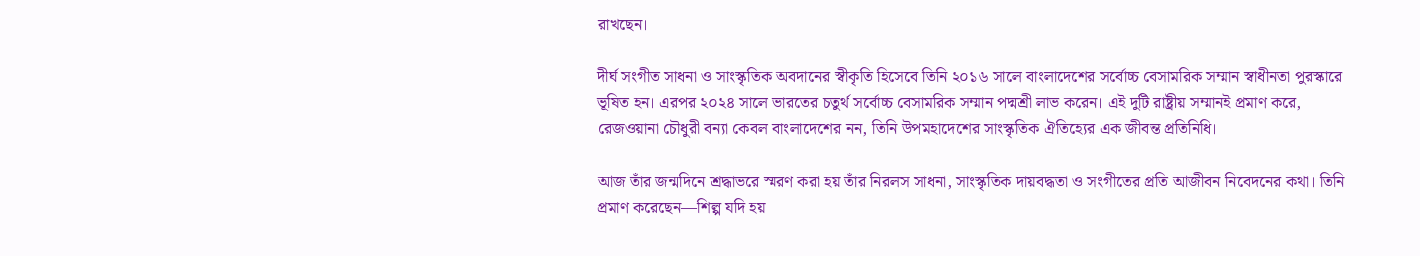রাখছেন।

দীর্ঘ সংগীত সাধনা ও সাংস্কৃতিক অবদানের স্বীকৃতি হিসেবে তিনি ২০১৬ সালে বাংলাদেশের সর্বোচ্চ বেসামরিক সম্মান স্বাধীনতা পুরস্কারে ভূষিত হন। এরপর ২০২৪ সালে ভারতের চতুর্থ সর্বোচ্চ বেসামরিক সম্মান পদ্মশ্রী লাভ করেন। এই দুটি রাষ্ট্রীয় সম্মানই প্রমাণ করে, রেজওয়ানা চৌধুরী বন্যা কেবল বাংলাদেশের নন, তিনি উপমহাদেশের সাংস্কৃতিক ঐতিহ্যের এক জীবন্ত প্রতিনিধি।

আজ তাঁর জন্মদিনে শ্রদ্ধাভরে স্মরণ করা হয় তাঁর নিরলস সাধনা, সাংস্কৃতিক দায়বদ্ধতা ও সংগীতের প্রতি আজীবন নিবেদনের কথা। তিনি প্রমাণ করেছেন—শিল্প যদি হয়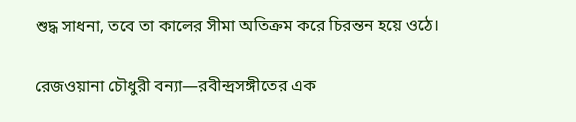শুদ্ধ সাধনা, তবে তা কালের সীমা অতিক্রম করে চিরন্তন হয়ে ওঠে।

রেজওয়ানা চৌধুরী বন্যা—রবীন্দ্রসঙ্গীতের এক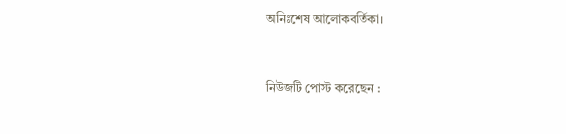অনিঃশেষ আলোকবর্তিকা।


নিউজটি পোস্ট করেছেন :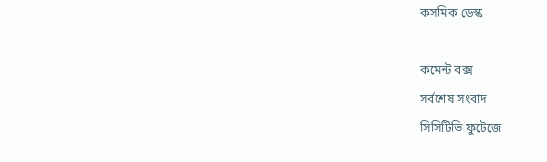কসমিক ডেস্ক

কমেন্ট বক্স
সর্বশেষ সংবাদ
সিসিটিভি ফুটেজে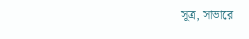সূত্র, সাভারে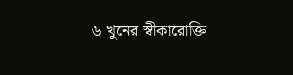৬ খুনের স্বীকারোক্তি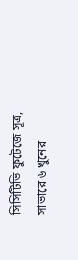সিসিটিভি ফুটেজে সূত্র, সাভারে ৬ খুনের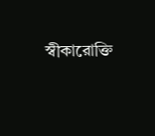স্বীকারোক্তি